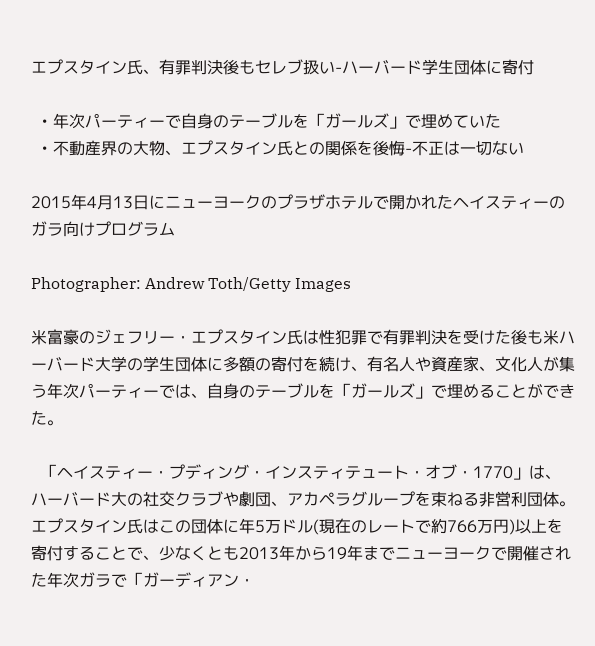エプスタイン氏、有罪判決後もセレブ扱い-ハーバード学生団体に寄付

  • 年次パーティーで自身のテーブルを「ガールズ」で埋めていた
  • 不動産界の大物、エプスタイン氏との関係を後悔-不正は一切ない

2015年4月13日にニューヨークのプラザホテルで開かれたヘイスティーのガラ向けプログラム

Photographer: Andrew Toth/Getty Images

米富豪のジェフリー・エプスタイン氏は性犯罪で有罪判決を受けた後も米ハーバード大学の学生団体に多額の寄付を続け、有名人や資産家、文化人が集う年次パーティーでは、自身のテーブルを「ガールズ」で埋めることができた。

  「ヘイスティー・プディング・インスティテュート・オブ・1770」は、ハーバード大の社交クラブや劇団、アカペラグループを束ねる非営利団体。エプスタイン氏はこの団体に年5万ドル(現在のレートで約766万円)以上を寄付することで、少なくとも2013年から19年までニューヨークで開催された年次ガラで「ガーディアン・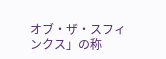オブ・ザ・スフィンクス」の称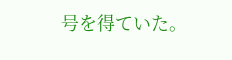号を得ていた。